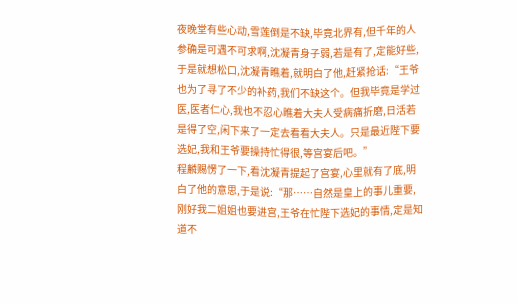夜晚堂有些心动,雪莲倒是不缺,毕竟北界有,但千年的人参确是可遇不可求啊,沈凝青身子弱,若是有了,定能好些,于是就想松口,沈凝青瞧着,就明白了他,赶紧抢话:“王爷也为了寻了不少的补药,我们不缺这个。但我毕竟是学过医,医者仁心,我也不忍心瞧着大夫人受病痛折磨,日活若是得了空,闲下来了一定去看看大夫人。只是最近陛下要选妃,我和王爷要操持忙得很,等宫宴后吧。”
程麟赐愣了一下,看沈凝青提起了宫宴,心里就有了底,明白了他的意思,于是说:“那……自然是皇上的事儿重要,刚好我二姐姐也要进宫,王爷在忙陛下选妃的事情,定是知道不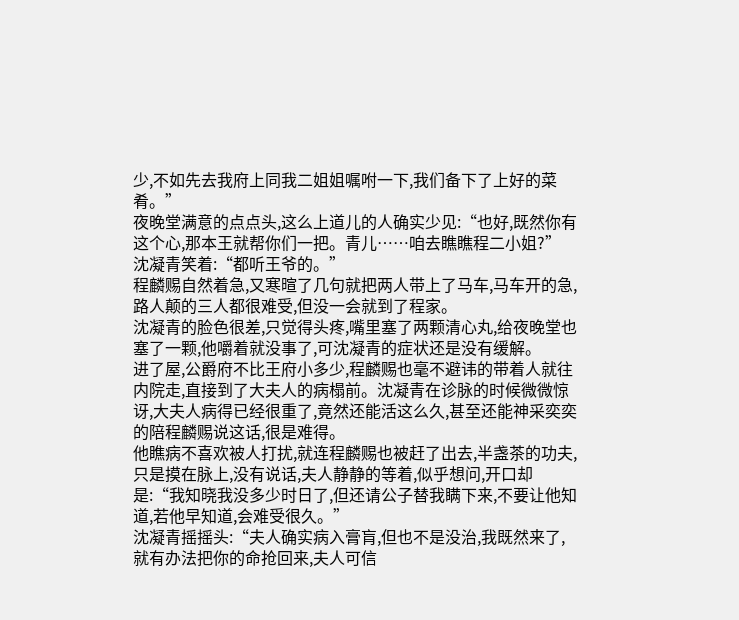少,不如先去我府上同我二姐姐嘱咐一下,我们备下了上好的菜肴。”
夜晚堂满意的点点头,这么上道儿的人确实少见:“也好,既然你有这个心,那本王就帮你们一把。青儿……咱去瞧瞧程二小姐?”
沈凝青笑着:“都听王爷的。”
程麟赐自然着急,又寒暄了几句就把两人带上了马车,马车开的急,路人颠的三人都很难受,但没一会就到了程家。
沈凝青的脸色很差,只觉得头疼,嘴里塞了两颗清心丸,给夜晚堂也塞了一颗,他嚼着就没事了,可沈凝青的症状还是没有缓解。
进了屋,公爵府不比王府小多少,程麟赐也毫不避讳的带着人就往内院走,直接到了大夫人的病榻前。沈凝青在诊脉的时候微微惊讶,大夫人病得已经很重了,竟然还能活这么久,甚至还能神采奕奕的陪程麟赐说这话,很是难得。
他瞧病不喜欢被人打扰,就连程麟赐也被赶了出去,半盏茶的功夫,只是摸在脉上,没有说话,夫人静静的等着,似乎想问,开口却是:“我知晓我没多少时日了,但还请公子替我瞒下来,不要让他知道,若他早知道,会难受很久。”
沈凝青摇摇头:“夫人确实病入膏肓,但也不是没治,我既然来了,就有办法把你的命抢回来,夫人可信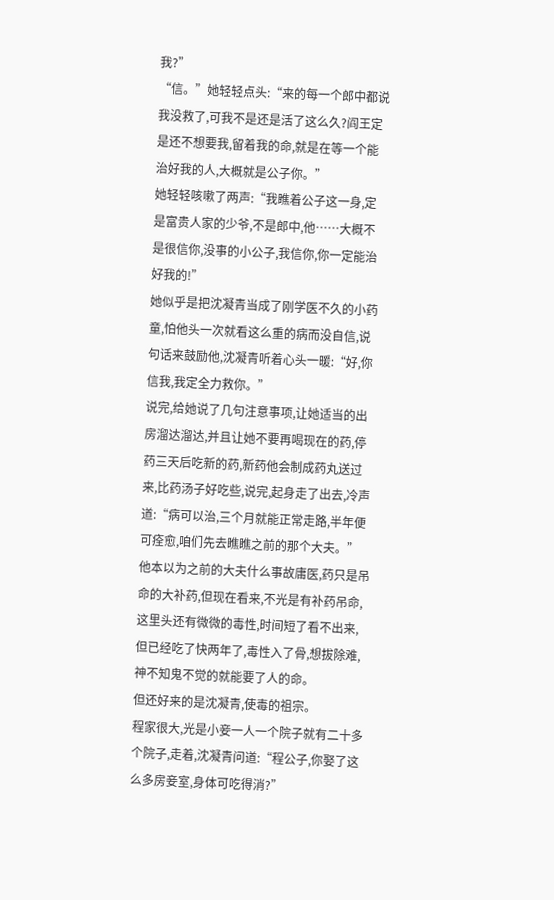我?”
“信。”她轻轻点头:“来的每一个郎中都说我没救了,可我不是还是活了这么久?阎王定是还不想要我,留着我的命,就是在等一个能治好我的人,大概就是公子你。”
她轻轻咳嗽了两声:“我瞧着公子这一身,定是富贵人家的少爷,不是郎中,他……大概不是很信你,没事的小公子,我信你,你一定能治好我的!”
她似乎是把沈凝青当成了刚学医不久的小药童,怕他头一次就看这么重的病而没自信,说句话来鼓励他,沈凝青听着心头一暖:“好,你信我,我定全力救你。”
说完,给她说了几句注意事项,让她适当的出房溜达溜达,并且让她不要再喝现在的药,停药三天后吃新的药,新药他会制成药丸送过来,比药汤子好吃些,说完,起身走了出去,冷声道:“病可以治,三个月就能正常走路,半年便可痊愈,咱们先去瞧瞧之前的那个大夫。”
他本以为之前的大夫什么事故庸医,药只是吊命的大补药,但现在看来,不光是有补药吊命,这里头还有微微的毒性,时间短了看不出来,但已经吃了快两年了,毒性入了骨,想拔除难,神不知鬼不觉的就能要了人的命。
但还好来的是沈凝青,使毒的祖宗。
程家很大,光是小妾一人一个院子就有二十多个院子,走着,沈凝青问道:“程公子,你娶了这么多房妾室,身体可吃得消?”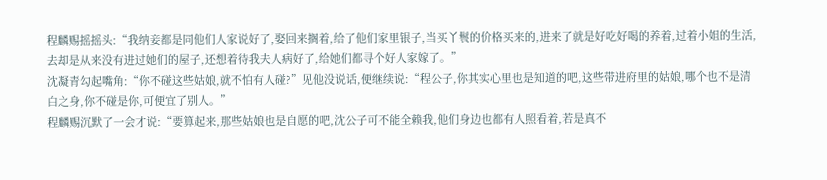程麟赐摇摇头:“我纳妾都是同他们人家说好了,娶回来搁着,给了他们家里银子,当买丫鬟的价格买来的,进来了就是好吃好喝的养着,过着小姐的生活,去却是从来没有进过她们的屋子,还想着待我夫人病好了,给她们都寻个好人家嫁了。”
沈凝青勾起嘴角:“你不碰这些姑娘,就不怕有人碰?”见他没说话,便继续说:“程公子,你其实心里也是知道的吧,这些带进府里的姑娘,哪个也不是清白之身,你不碰是你,可便宜了别人。”
程麟赐沉默了一会才说:“要算起来,那些姑娘也是自愿的吧,沈公子可不能全赖我,他们身边也都有人照看着,若是真不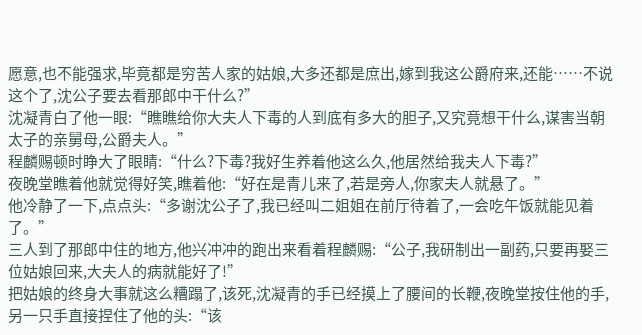愿意,也不能强求,毕竟都是穷苦人家的姑娘,大多还都是庶出,嫁到我这公爵府来,还能……不说这个了,沈公子要去看那郎中干什么?”
沈凝青白了他一眼:“瞧瞧给你大夫人下毒的人到底有多大的胆子,又究竟想干什么,谋害当朝太子的亲舅母,公爵夫人。”
程麟赐顿时睁大了眼睛:“什么?下毒?我好生养着他这么久,他居然给我夫人下毒?”
夜晚堂瞧着他就觉得好笑,瞧着他:“好在是青儿来了,若是旁人,你家夫人就悬了。”
他冷静了一下,点点头:“多谢沈公子了,我已经叫二姐姐在前厅待着了,一会吃午饭就能见着了。”
三人到了那郎中住的地方,他兴冲冲的跑出来看着程麟赐:“公子,我研制出一副药,只要再娶三位姑娘回来,大夫人的病就能好了!”
把姑娘的终身大事就这么糟蹋了,该死,沈凝青的手已经摸上了腰间的长鞭,夜晚堂按住他的手,另一只手直接捏住了他的头:“该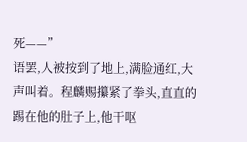死——”
语罢,人被按到了地上,满脸通红,大声叫着。程麟赐攥紧了拳头,直直的踢在他的肚子上,他干呕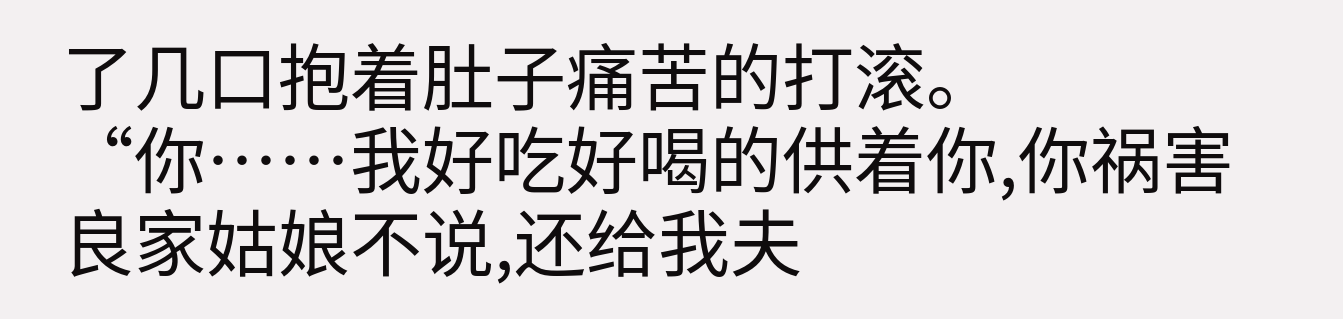了几口抱着肚子痛苦的打滚。
“你……我好吃好喝的供着你,你祸害良家姑娘不说,还给我夫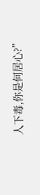人下毒,你是何居心?”